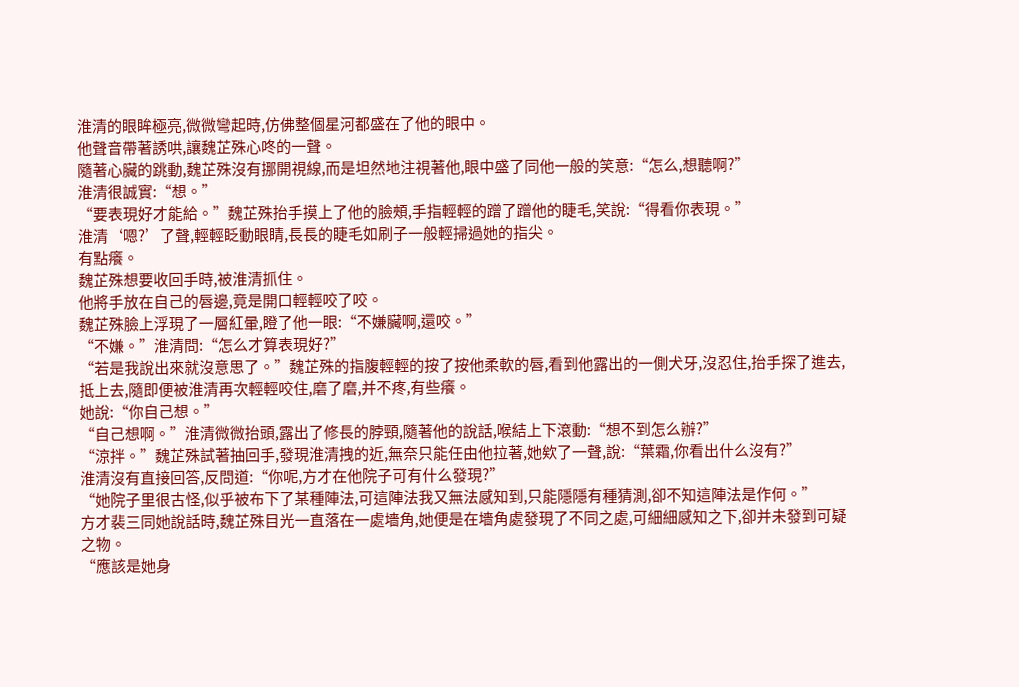淮清的眼眸極亮,微微彎起時,仿佛整個星河都盛在了他的眼中。
他聲音帶著誘哄,讓魏芷殊心咚的一聲。
隨著心臟的跳動,魏芷殊沒有挪開視線,而是坦然地注視著他,眼中盛了同他一般的笑意:“怎么,想聽啊?”
淮清很誠實:“想。”
“要表現好才能給。”魏芷殊抬手摸上了他的臉頰,手指輕輕的蹭了蹭他的睫毛,笑說:“得看你表現。”
淮清‘嗯?’了聲,輕輕眨動眼睛,長長的睫毛如刷子一般輕掃過她的指尖。
有點癢。
魏芷殊想要收回手時,被淮清抓住。
他將手放在自己的唇邊,竟是開口輕輕咬了咬。
魏芷殊臉上浮現了一層紅暈,瞪了他一眼:“不嫌臟啊,還咬。”
“不嫌。”淮清問:“怎么才算表現好?”
“若是我說出來就沒意思了。”魏芷殊的指腹輕輕的按了按他柔軟的唇,看到他露出的一側犬牙,沒忍住,抬手探了進去,抵上去,隨即便被淮清再次輕輕咬住,磨了磨,并不疼,有些癢。
她說:“你自己想。”
“自己想啊。”淮清微微抬頭,露出了修長的脖頸,隨著他的說話,喉結上下滾動:“想不到怎么辦?”
“涼拌。”魏芷殊試著抽回手,發現淮清拽的近,無奈只能任由他拉著,她欸了一聲,說:“葉霜,你看出什么沒有?”
淮清沒有直接回答,反問道:“你呢,方才在他院子可有什么發現?”
“她院子里很古怪,似乎被布下了某種陣法,可這陣法我又無法感知到,只能隱隱有種猜測,卻不知這陣法是作何。”
方才裴三同她說話時,魏芷殊目光一直落在一處墻角,她便是在墻角處發現了不同之處,可細細感知之下,卻并未發到可疑之物。
“應該是她身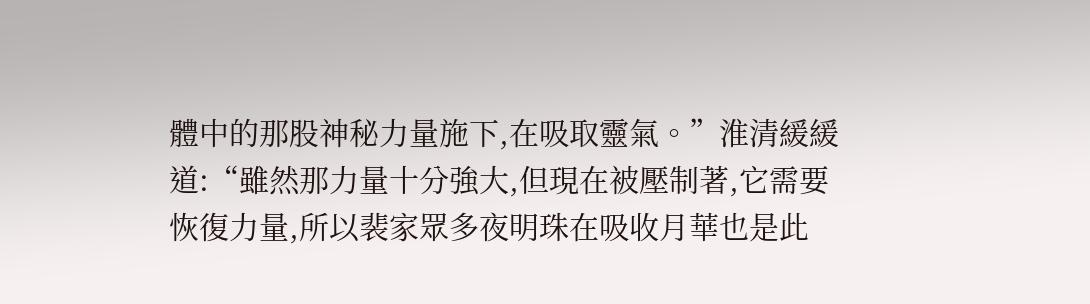體中的那股神秘力量施下,在吸取靈氣。”淮清緩緩道:“雖然那力量十分強大,但現在被壓制著,它需要恢復力量,所以裴家眾多夜明珠在吸收月華也是此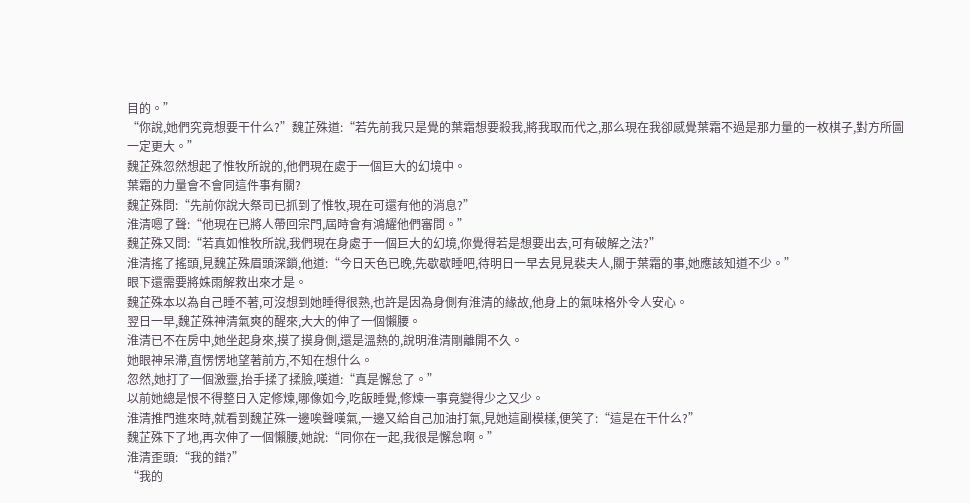目的。”
“你說,她們究竟想要干什么?”魏芷殊道:“若先前我只是覺的葉霜想要殺我,將我取而代之,那么現在我卻感覺葉霜不過是那力量的一枚棋子,對方所圖一定更大。”
魏芷殊忽然想起了惟牧所說的,他們現在處于一個巨大的幻境中。
葉霜的力量會不會同這件事有關?
魏芷殊問:“先前你說大祭司已抓到了惟牧,現在可還有他的消息?”
淮清嗯了聲:“他現在已將人帶回宗門,屆時會有鴻耀他們審問。”
魏芷殊又問:“若真如惟牧所說,我們現在身處于一個巨大的幻境,你覺得若是想要出去,可有破解之法?”
淮清搖了搖頭,見魏芷殊眉頭深鎖,他道:“今日天色已晚,先歇歇睡吧,待明日一早去見見裴夫人,關于葉霜的事,她應該知道不少。”
眼下還需要將姝雨解救出來才是。
魏芷殊本以為自己睡不著,可沒想到她睡得很熟,也許是因為身側有淮清的緣故,他身上的氣味格外令人安心。
翌日一早,魏芷殊神清氣爽的醒來,大大的伸了一個懶腰。
淮清已不在房中,她坐起身來,摸了摸身側,還是溫熱的,說明淮清剛離開不久。
她眼神呆滯,直愣愣地望著前方,不知在想什么。
忽然,她打了一個激靈,抬手揉了揉臉,嘆道:“真是懈怠了。”
以前她總是恨不得整日入定修煉,哪像如今,吃飯睡覺,修煉一事竟變得少之又少。
淮清推門進來時,就看到魏芷殊一邊唉聲嘆氣,一邊又給自己加油打氣,見她這副模樣,便笑了:“這是在干什么?”
魏芷殊下了地,再次伸了一個懶腰,她說:“同你在一起,我很是懈怠啊。”
淮清歪頭:“我的錯?”
“我的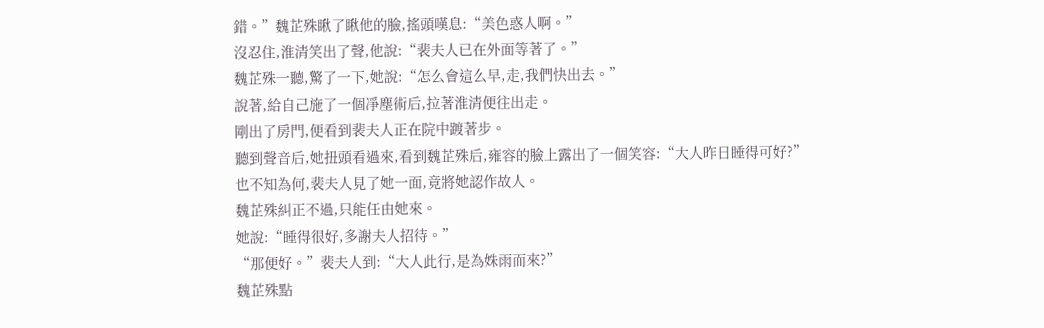錯。”魏芷殊瞅了瞅他的臉,搖頭嘆息:“美色惑人啊。”
沒忍住,淮清笑出了聲,他說:“裴夫人已在外面等著了。”
魏芷殊一聽,驚了一下,她說:“怎么會這么早,走,我們快出去。”
說著,給自己施了一個凈塵術后,拉著淮清便往出走。
剛出了房門,便看到裴夫人正在院中踱著步。
聽到聲音后,她扭頭看過來,看到魏芷殊后,雍容的臉上露出了一個笑容:“大人昨日睡得可好?”
也不知為何,裴夫人見了她一面,竟將她認作故人。
魏芷殊糾正不過,只能任由她來。
她說:“睡得很好,多謝夫人招待。”
“那便好。”裴夫人到:“大人此行,是為姝雨而來?”
魏芷殊點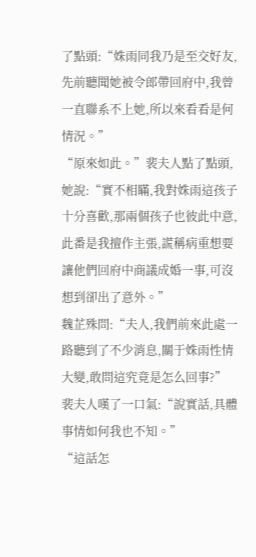了點頭:“姝雨同我乃是至交好友,先前聽聞她被令郎帶回府中,我曾一直聯系不上她,所以來看看是何情況。”
“原來如此。”裴夫人點了點頭,她說:“實不相瞞,我對姝雨這孩子十分喜歡,那兩個孩子也彼此中意,此番是我擅作主張,謊稱病重想要讓他們回府中商議成婚一事,可沒想到卻出了意外。”
魏芷殊問:“夫人,我們前來此處一路聽到了不少消息,關于姝雨性情大變,敢問這究竟是怎么回事?”
裴夫人嘆了一口氣:“說實話,具體事情如何我也不知。”
“這話怎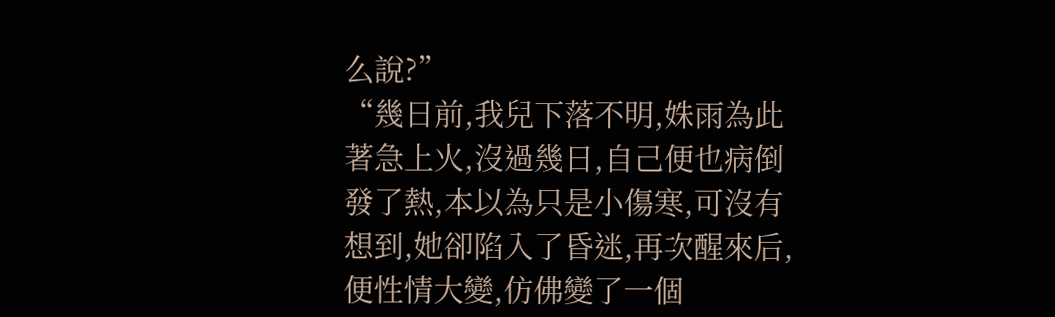么說?”
“幾日前,我兒下落不明,姝雨為此著急上火,沒過幾日,自己便也病倒發了熱,本以為只是小傷寒,可沒有想到,她卻陷入了昏迷,再次醒來后,便性情大變,仿佛變了一個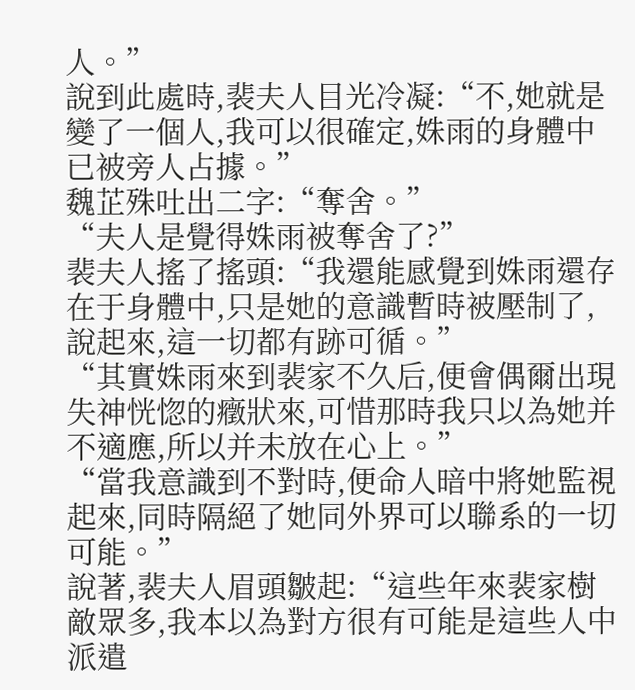人。”
說到此處時,裴夫人目光冷凝:“不,她就是變了一個人,我可以很確定,姝雨的身體中已被旁人占據。”
魏芷殊吐出二字:“奪舍。”
“夫人是覺得姝雨被奪舍了?”
裴夫人搖了搖頭:“我還能感覺到姝雨還存在于身體中,只是她的意識暫時被壓制了,說起來,這一切都有跡可循。”
“其實姝雨來到裴家不久后,便會偶爾出現失神恍惚的癥狀來,可惜那時我只以為她并不適應,所以并未放在心上。”
“當我意識到不對時,便命人暗中將她監視起來,同時隔絕了她同外界可以聯系的一切可能。”
說著,裴夫人眉頭皺起:“這些年來裴家樹敵眾多,我本以為對方很有可能是這些人中派遣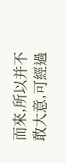而來,所以并不敢大意,可經過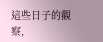這些日子的觀察,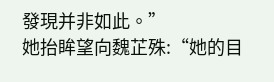發現并非如此。”
她抬眸望向魏芷殊:“她的目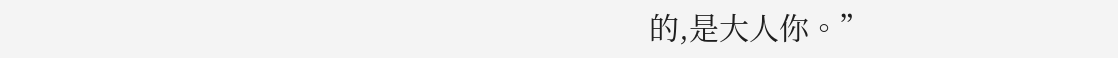的,是大人你。”